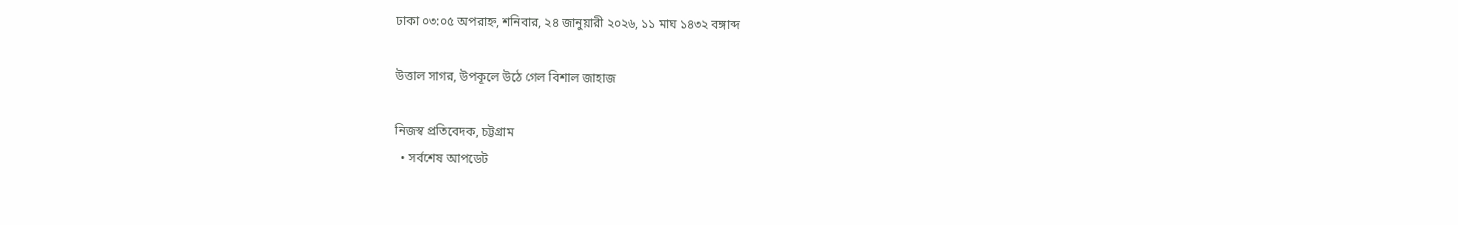ঢাকা ০৩:০৫ অপরাহ্ন, শনিবার, ২৪ জানুয়ারী ২০২৬, ১১ মাঘ ১৪৩২ বঙ্গাব্দ

উত্তাল সাগর, উপকূলে উঠে গেল বিশাল জাহাজ

নিজস্ব প্রতিবেদক, চট্টগ্রাম
  • সর্বশেষ আপডেট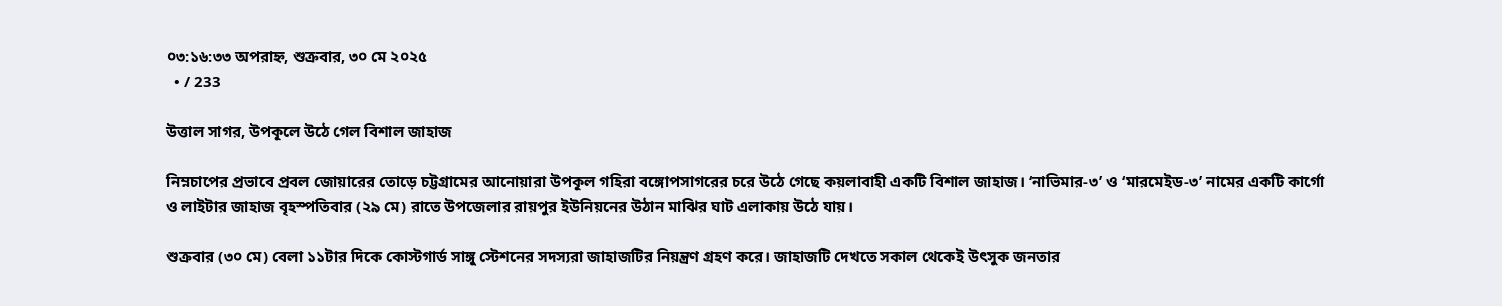০৩:১৬:৩৩ অপরাহ্ন, শুক্রবার, ৩০ মে ২০২৫
  • / 233

উত্তাল সাগর, উপকূলে উঠে গেল বিশাল জাহাজ

নিম্নচাপের প্রভাবে প্রবল জোয়ারের তোড়ে চট্টগ্রামের আনোয়ারা উপকূল গহিরা বঙ্গোপসাগরের চরে উঠে গেছে কয়লাবাহী একটি বিশাল জাহাজ। ‘নাভিমার-৩’ ও ‘মারমেইড-৩’ নামের একটি কার্গো ও লাইটার জাহাজ বৃহস্পতিবার (২৯ মে) রাতে উপজেলার রায়পুর ইউনিয়নের উঠান মাঝির ঘাট এলাকায় উঠে যায়।

শুক্রবার (৩০ মে) বেলা ১১টার দিকে কোস্টগার্ড সাঙ্গু স্টেশনের সদস্যরা জাহাজটির নিয়ন্ত্রণ গ্রহণ করে। জাহাজটি দেখতে সকাল থেকেই উৎসুক জনতার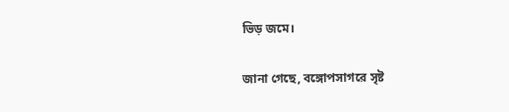ভিড় জমে।

জানা গেছে, বঙ্গোপসাগরে সৃষ্ট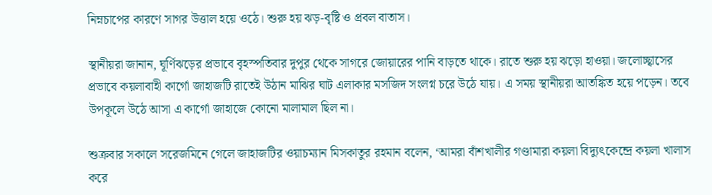নিম্নচাপের কারণে সাগর উত্তাল হয়ে ওঠে। শুরু হয় ঝড়-বৃষ্টি ও প্রবল বাতাস।

স্থানীয়রা জানান, ঘূর্ণিঝড়ের প্রভাবে বৃহস্পতিবার দুপুর থেকে সাগরে জোয়ারের পানি বাড়তে থাকে। রাতে শুরু হয় ঝড়ো হাওয়া। জলোচ্ছ্বাসের প্রভাবে কয়লাবাহী কার্গো জাহাজটি রাতেই উঠান মাঝির ঘাট এলাকার মসজিদ সংলগ্ন চরে উঠে যায়। এ সময় স্থানীয়রা আতঙ্কিত হয়ে পড়েন। তবে উপকূলে উঠে আসা এ কার্গো জাহাজে কোনো মালামাল ছিল না।

শুক্রবার সকালে সরেজমিনে গেলে জাহাজটির ওয়াচম্যান মিসকাতুর রহমান বলেন, ‘আমরা বাঁশখালীর গণ্ডামারা কয়লা বিদ্যুৎকেন্দ্রে কয়লা খালাস করে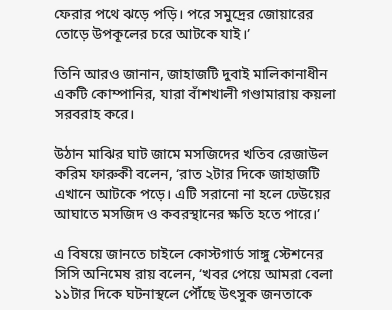ফেরার পথে ঝড়ে পড়ি। পরে সমুদ্রের জোয়ারের তোড়ে উপকূলের চরে আটকে যাই।’

তিনি আরও জানান, জাহাজটি দুবাই মালিকানাধীন একটি কোম্পানির, যারা বাঁশখালী গণ্ডামারায় কয়লা সরবরাহ করে।

উঠান মাঝির ঘাট জামে মসজিদের খতিব রেজাউল করিম ফারুকী বলেন, ‘রাত ২টার দিকে জাহাজটি এখানে আটকে পড়ে। এটি সরানো না হলে ঢেউয়ের আঘাতে মসজিদ ও কবরস্থানের ক্ষতি হতে পারে।’

এ বিষয়ে জানতে চাইলে কোস্টগার্ড সাঙ্গু স্টেশনের সিসি অনিমেষ রায় বলেন, ‘খবর পেয়ে আমরা বেলা ১১টার দিকে ঘটনাস্থলে পৌঁছে উৎসুক জনতাকে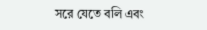সরে যেতে বলি এবং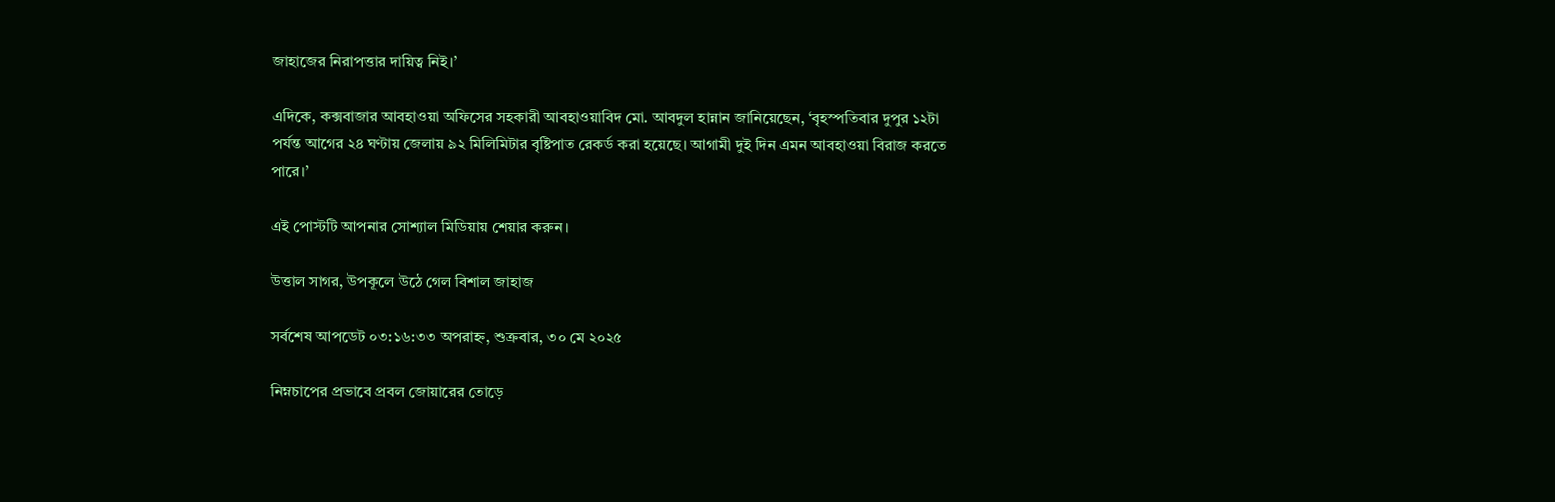জাহাজের নিরাপত্তার দায়িত্ব নিই।’

এদিকে, কক্সবাজার আবহাওয়া অফিসের সহকারী আবহাওয়াবিদ মো. আবদুল হান্নান জানিয়েছেন, ‘বৃহস্পতিবার দুপুর ১২টা পর্যন্ত আগের ২৪ ঘণ্টায় জেলায় ৯২ মিলিমিটার বৃষ্টিপাত রেকর্ড করা হয়েছে। আগামী দুই দিন এমন আবহাওয়া বিরাজ করতে পারে।’

এই পোস্টটি আপনার সোশ্যাল মিডিয়ায় শেয়ার করুন।

উত্তাল সাগর, উপকূলে উঠে গেল বিশাল জাহাজ

সর্বশেষ আপডেট ০৩:১৬:৩৩ অপরাহ্ন, শুক্রবার, ৩০ মে ২০২৫

নিম্নচাপের প্রভাবে প্রবল জোয়ারের তোড়ে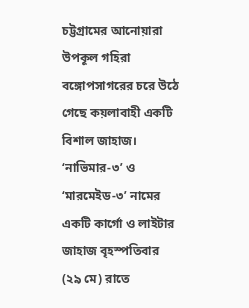চট্টগ্রামের আনোয়ারা উপকূল গহিরা বঙ্গোপসাগরের চরে উঠে গেছে কয়লাবাহী একটি বিশাল জাহাজ। ‘নাভিমার-৩’ ও ‘মারমেইড-৩’ নামের একটি কার্গো ও লাইটার জাহাজ বৃহস্পতিবার (২৯ মে) রাতে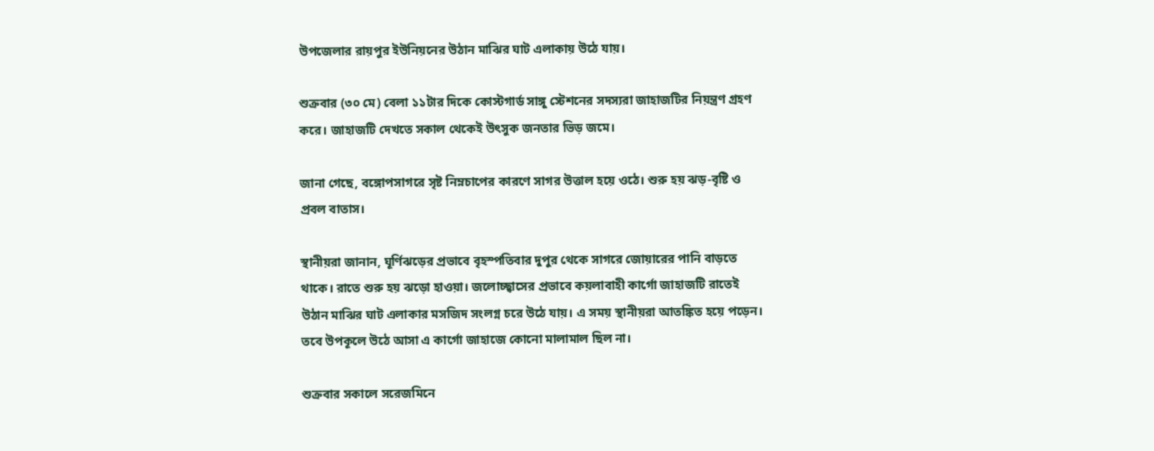উপজেলার রায়পুর ইউনিয়নের উঠান মাঝির ঘাট এলাকায় উঠে যায়।

শুক্রবার (৩০ মে) বেলা ১১টার দিকে কোস্টগার্ড সাঙ্গু স্টেশনের সদস্যরা জাহাজটির নিয়ন্ত্রণ গ্রহণ করে। জাহাজটি দেখতে সকাল থেকেই উৎসুক জনতার ভিড় জমে।

জানা গেছে, বঙ্গোপসাগরে সৃষ্ট নিম্নচাপের কারণে সাগর উত্তাল হয়ে ওঠে। শুরু হয় ঝড়-বৃষ্টি ও প্রবল বাতাস।

স্থানীয়রা জানান, ঘূর্ণিঝড়ের প্রভাবে বৃহস্পতিবার দুপুর থেকে সাগরে জোয়ারের পানি বাড়তে থাকে। রাতে শুরু হয় ঝড়ো হাওয়া। জলোচ্ছ্বাসের প্রভাবে কয়লাবাহী কার্গো জাহাজটি রাতেই উঠান মাঝির ঘাট এলাকার মসজিদ সংলগ্ন চরে উঠে যায়। এ সময় স্থানীয়রা আতঙ্কিত হয়ে পড়েন। তবে উপকূলে উঠে আসা এ কার্গো জাহাজে কোনো মালামাল ছিল না।

শুক্রবার সকালে সরেজমিনে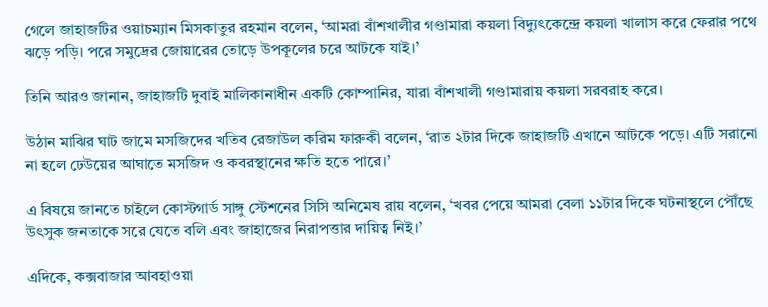গেলে জাহাজটির ওয়াচম্যান মিসকাতুর রহমান বলেন, ‘আমরা বাঁশখালীর গণ্ডামারা কয়লা বিদ্যুৎকেন্দ্রে কয়লা খালাস করে ফেরার পথে ঝড়ে পড়ি। পরে সমুদ্রের জোয়ারের তোড়ে উপকূলের চরে আটকে যাই।’

তিনি আরও জানান, জাহাজটি দুবাই মালিকানাধীন একটি কোম্পানির, যারা বাঁশখালী গণ্ডামারায় কয়লা সরবরাহ করে।

উঠান মাঝির ঘাট জামে মসজিদের খতিব রেজাউল করিম ফারুকী বলেন, ‘রাত ২টার দিকে জাহাজটি এখানে আটকে পড়ে। এটি সরানো না হলে ঢেউয়ের আঘাতে মসজিদ ও কবরস্থানের ক্ষতি হতে পারে।’

এ বিষয়ে জানতে চাইলে কোস্টগার্ড সাঙ্গু স্টেশনের সিসি অনিমেষ রায় বলেন, ‘খবর পেয়ে আমরা বেলা ১১টার দিকে ঘটনাস্থলে পৌঁছে উৎসুক জনতাকে সরে যেতে বলি এবং জাহাজের নিরাপত্তার দায়িত্ব নিই।’

এদিকে, কক্সবাজার আবহাওয়া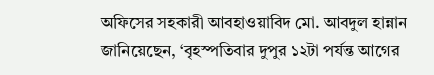অফিসের সহকারী আবহাওয়াবিদ মো. আবদুল হান্নান জানিয়েছেন, ‘বৃহস্পতিবার দুপুর ১২টা পর্যন্ত আগের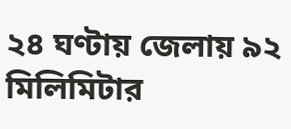২৪ ঘণ্টায় জেলায় ৯২ মিলিমিটার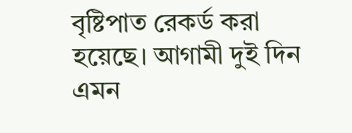বৃষ্টিপাত রেকর্ড করা হয়েছে। আগামী দুই দিন এমন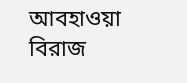আবহাওয়া বিরাজ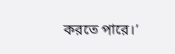করতে পারে।’